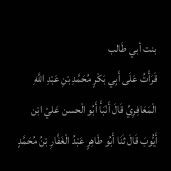بنت أبي طَالب
قَرَأْتُ عَلَى أَبِي بَكْرٍ مُحَمَّدِ بْنِ عَبْدِ اللَّهِ الْمَعَافِرِيِّ قَالَ أَنْبَأَ أَبُو الْحسن عَليّ ابْن أَيُّوبَ قَالَ ثَنَا أَبُو طَاهِرٍ عَبْدُ الْغَفَّارِ بْنُ مُحَمَّدٍ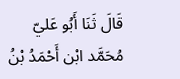قَالَ ثَنَا أَبُو عَليّ مُحَمَّد ابْن أَحْمَدُ بْنُ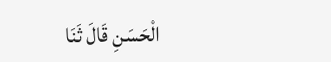الْحَسَنِ قَالَ ثَنَا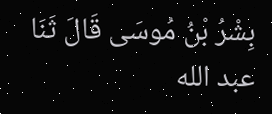بِشْرُ بْنُ مُوسَى قَالَ ثَنَا عبد الله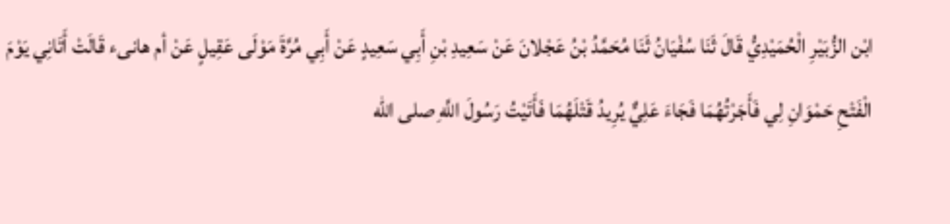ابْن الزُّبَيْرِ الْحُمَيْدِيُّ قَالَ ثَنَا سُفْيَانُ ثَنَا مُحَمَّدُ بْنُ عَجْلانَ عَنْ سَعِيدِ بْنِ أَبِي سَعِيدٍ عَنْ أَبِي مُرَّةَ مَوْلَى عَقِيلٍ عَنْ أم هانىء قَالَتْ أَتَانِي يَوْمَ الْفَتْحِ حَمْوَانِ لِي فَأَجَرْتُهُمَا فَجَاءَ عَلِيٌّ يُرِيدُ قَتْلَهُمَا فَأَتَيْتُ رَسُولَ اللَّهِ صلى الله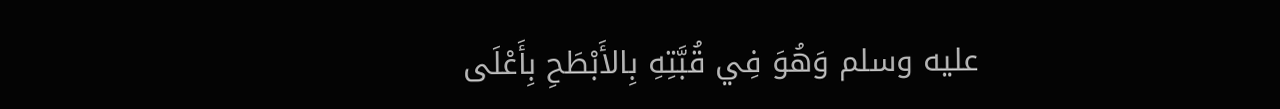عليه وسلم وَهُوَ فِي قُبَّتِهِ بِالأَبْطَحِ بِأَعْلَى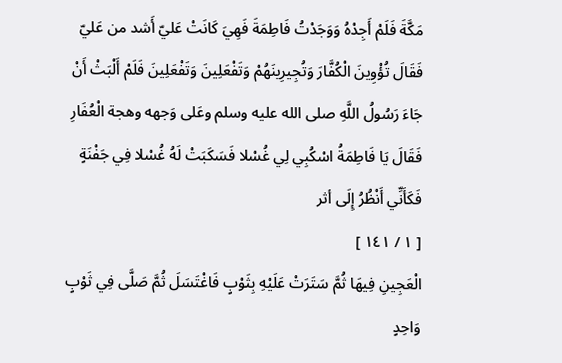مَكَّةَ فَلَمْ أَجِدْهُ وَوَجَدْتُ فَاطِمَةَ فَهِيَ كَانَتْ عَليّ أَشد من عَليّ فَقَالَ تُؤْوِينَ الْكُفَّارَ وَتُجِيرِينَهُمْ وَتَفْعَلِينَ وَتَفْعَلِينَ فَلَمْ أَلْبَثْ أَنْ جَاءَ رَسُولُ اللَّهِ صلى الله عليه وسلم وعَلى وَجهه وهجة الْعُفَارِ فَقَالَ يَا فَاطِمَةُ اسْكُبِي لِي غُسْلا فَسَكَبَتْ لَهُ غُسْلا فِي جَفْنَةٍ فَكَأَنِّي أَنْظُرُ إِلَى أثر
[ ١ / ١٤١ ]
الْعَجِينِ فِيهَا ثُمَّ سَتَرَتْ عَلَيْهِ بِثَوْبٍ فَاغْتَسَلَ ثُمَّ صَلَّى فِي ثَوْبٍ وَاحِدٍ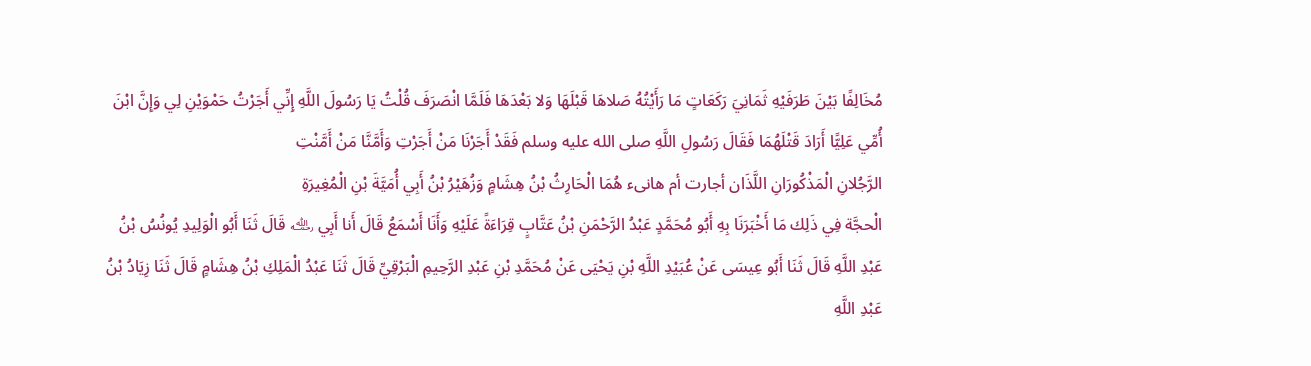مُخَالِفًا بَيْنَ طَرَفَيْهِ ثَمَانِيَ رَكَعَاتٍ مَا رَأَيْتُهُ صَلاهَا قَبْلَهَا وَلا بَعْدَهَا فَلَمَّا انْصَرَفَ قُلْتُ يَا رَسُولَ اللَّهِ إِنِّي أَجَرْتُ حَمْوَيْنِ لِي وَإِنَّ ابْنَ أُمِّي عَلِيًّا أَرَادَ قَتْلَهُمَا فَقَالَ رَسُولِ اللَّهِ صلى الله عليه وسلم فَقَدْ أَجَرْنَا مَنْ أَجَرْتِ وَأَمَّنَّا مَنْ أَمَّنْتِ
الرَّجُلانِ الْمَذْكُورَانِ اللَّذَان أجارت أم هانىء هُمَا الْحَارِثُ بْنُ هِشَامٍ وَزُهَيْرُ بْنُ أَبِي أُمَيَّةَ بْنِ الْمُغِيرَةِ
الْحجَّة فِي ذَلِك مَا أَخْبَرَنَا بِهِ أَبُو مُحَمَّدٍ عَبْدُ الرَّحْمَنِ بْنُ عَتَّابٍ قِرَاءَةً عَلَيْهِ وَأَنَا أَسْمَعُ قَالَ أَنا أَبِي ﵀ قَالَ ثَنَا أَبُو الْوَلِيدِ يُونُسُ بْنُ عَبْدِ اللَّهِ قَالَ ثَنَا أَبُو عِيسَى عَنْ عُبَيْدِ اللَّهِ بْنِ يَحْيَى عَنْ مُحَمَّدِ بْنِ عَبْدِ الرَّحِيمِ الْبَرْقِيِّ قَالَ ثَنَا عَبْدُ الْمَلِكِ بْنُ هِشَامٍ قَالَ ثَنَا زِيَادُ بْنُ عَبْدِ اللَّهِ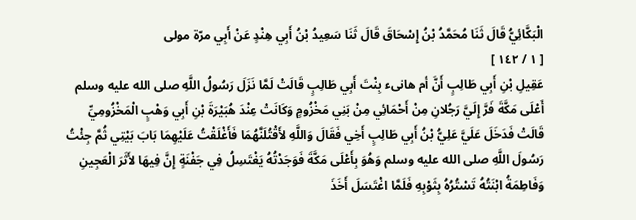الْبَكَّائِيُّ قَالَ ثَنَا مُحَمَّدُ بْنُ إِسْحَاقَ قَالَ ثَنَا سَعِيدُ بْنُ أَبِي هِنْدٍ عَنْ أَبِي مرّة مولى
[ ١ / ١٤٢ ]
عَقِيلِ بْنِ أَبِي طَالِبٍ أَنَّ أم هانىء بِنْتَ أَبِي طَالِبٍ قَالَتْ لَمَّا نَزَلَ رَسُولُ اللَّهِ صلى الله عليه وسلم أَعْلَى مَكَّةَ فَرَّ إِلَيَّ رَجُلانِ مِنْ أَحْمَائِي مِنْ بَنِي مَخْزُومٍ وَكَانَتْ عِنْدَ هُبَيْرَةَ بْنِ أَبِي وَهْبٍ الْمَخْزُومِيِّ قَالَتْ فَدَخَلَ عَلَيَّ عَلِيُّ بْنُ أَبِي طَالِبٍ أَخِي فَقَالَ وَاللَّهِ لأَقْتُلَنَّهُمَا فَأَغْلَقْتُ عَلَيْهِمَا بَابَ بَيْتِي ثُمَّ جِئْتُ رَسُولَ اللَّهِ صلى الله عليه وسلم وَهُوَ بِأَعْلَى مَكَّةَ فَوَجَدْتُهُ يَغْتَسِلُ فِي جَفْنَةٍ إِنَّ فِيهَا لأَثَرَ الْعَجِينِ وَفَاطِمَةُ ابْنَتُهُ تَسْتُرُهُ بِثَوْبِهِ فَلَمَّا اغْتَسَلَ أَخَذَ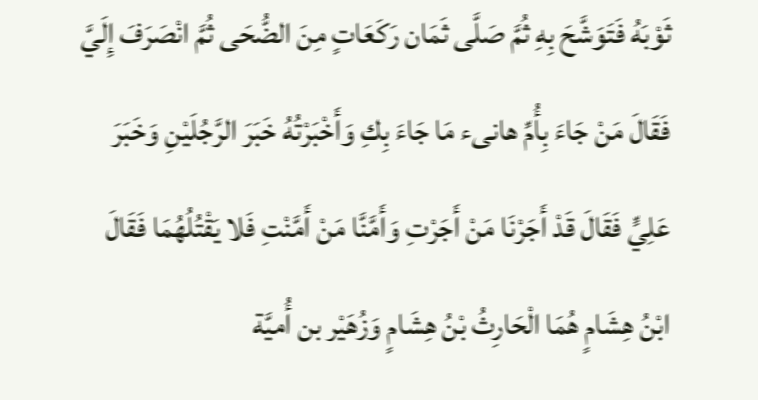ثَوْبَهُ فَتَوَشَّحَ بِهِ ثُمَّ صَلَّى ثَمَان رَكَعَاتٍ مِنَ الضُّحَى ثُمَّ انْصَرَفَ إِلَيَّ فَقَالَ مَنْ جَاءَ بِأُمِّ هانىء مَا جَاءَ بِكِ وَأَخْبَرْتُهُ خَبَرَ الرَّجُلَيْنِ وَخَبَرَ عَلِيٍّ فَقَالَ قَدْ أَجَرْنَا مَنْ أَجَرْتِ وَأَمَّنَّا مَنْ أَمَّنْتِ فَلا يَقْتُلُهُمَا فَقَالَ ابْنُ هِشَامٍ هُمَا الْحَارِثُ بْنُ هِشَامٍ وَزُهَيْر بن أُميَّة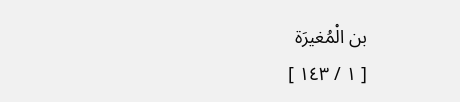بن الْمُغيرَة
[ ١ / ١٤٣ ]